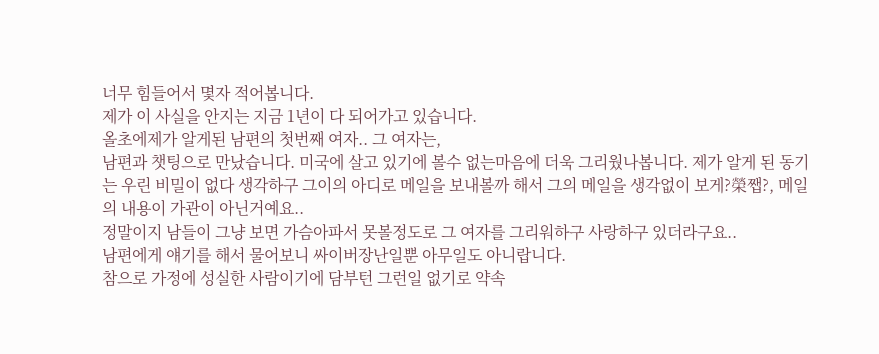너무 힘들어서 몇자 적어봅니다.
제가 이 사실을 안지는 지금 1년이 다 되어가고 있습니다.
올초에제가 알게된 남편의 첫번째 여자.. 그 여자는,
남편과 챗팅으로 만났습니다. 미국에 살고 있기에 볼수 없는마음에 더욱 그리웠나봅니다. 제가 알게 된 동기는 우린 비밀이 없다 생각하구 그이의 아디로 메일을 보내볼까 해서 그의 메일을 생각없이 보게?榮쨉?, 메일의 내용이 가관이 아닌거예요..
정말이지 남들이 그냥 보면 가슴아파서 못볼정도로 그 여자를 그리워하구 사랑하구 있더라구요..
남편에게 얘기를 해서 물어보니 싸이버장난일뿐 아무일도 아니랍니다.
참으로 가정에 성실한 사람이기에 담부턴 그런일 없기로 약속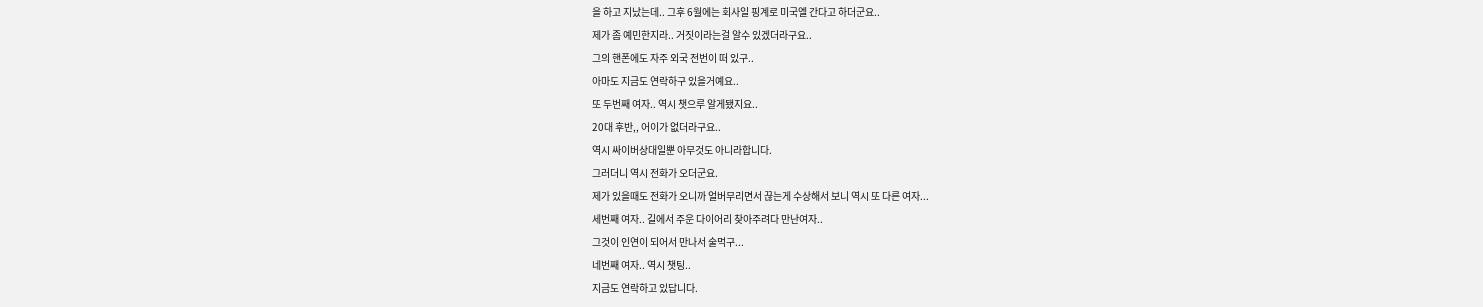을 하고 지났는데.. 그후 6월에는 회사일 핑계로 미국엘 간다고 하더군요..
제가 좀 예민한지라.. 거짓이라는걸 알수 있겠더라구요..
그의 핸폰에도 자주 외국 전번이 떠 있구..
아마도 지금도 연락하구 있을거예요..
또 두번째 여자.. 역시 챗으루 알게됐지요..
20대 후반,, 어이가 없더라구요..
역시 싸이버상대일뿐 아무것도 아니라합니다.
그러더니 역시 전화가 오더군요.
제가 있을때도 전화가 오니까 얼버무리면서 끊는게 수상해서 보니 역시 또 다른 여자...
세번째 여자.. 길에서 주운 다이어리 찾아주려다 만난여자..
그것이 인연이 되어서 만나서 술먹구...
네번째 여자.. 역시 챗팅..
지금도 연락하고 있답니다.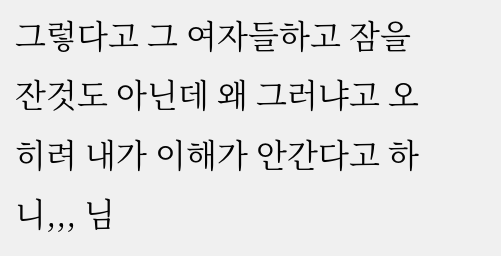그렇다고 그 여자들하고 잠을 잔것도 아닌데 왜 그러냐고 오히려 내가 이해가 안간다고 하니,,, 님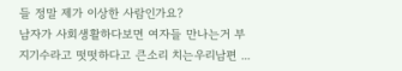들 정말 제가 이상한 사람인가요?
남자가 사회생활하다보면 여자들 만나는거 부지기수라고 떳떳하다고 큰소리 치는우리남편 ...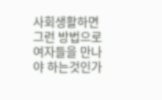사회생활하면 그런 방법으로 여자들을 만나야 하는것인가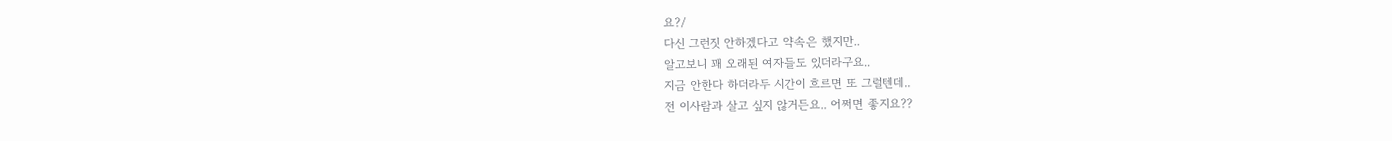요?/
다신 그런짓 안하겠다고 약속은 했지만..
알고보니 꽤 오래된 여자들도 있더라구요..
지금 안한다 하더라두 시간이 흐르면 또 그럴텐데..
전 이사람과 살고 싶지 않거든요.. 어쩌면 좋지요??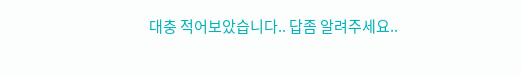대충 적어보았습니다.. 답좀 알려주세요..